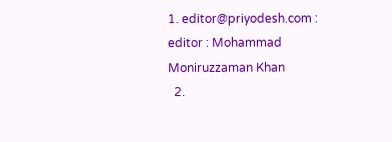1. editor@priyodesh.com : editor : Mohammad Moniruzzaman Khan
  2.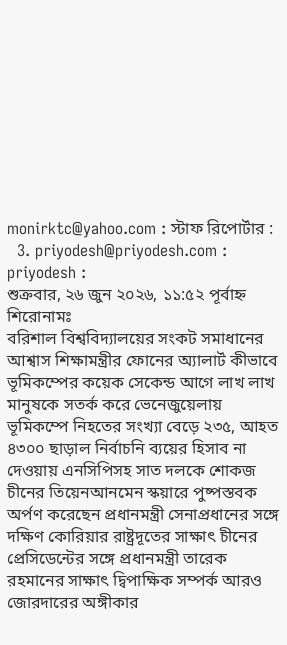monirktc@yahoo.com : স্টাফ রিপোর্টার :
  3. priyodesh@priyodesh.com : priyodesh :
শুক্রবার, ২৬ জুন ২০২৬, ১১:৫২ পূর্বাহ্ন
শিরোনামঃ
বরিশাল বিশ্ববিদ্যালয়ের সংকট সমাধানের আশ্বাস শিক্ষামন্ত্রীর ফোনের অ্যালার্ট কীভাবে ভূমিকম্পের কয়েক সেকেন্ড আগে লাখ লাখ মানুষকে সতর্ক করে ভেনেজুয়েলায় ভূমিকম্পে নিহতের সংখ্যা বেড়ে ২৩৫, আহত ৪৩০০ ছাড়াল নির্বাচনি ব্যয়ের হিসাব না দেওয়ায় এনসিপিসহ সাত দলকে শোকজ চীনের তিয়েনআনমেন স্কয়ারে পুষ্পস্তবক অর্পণ করেছেন প্রধানমন্ত্রী সেনাপ্রধানের সঙ্গে দক্ষিণ কোরিয়ার রাষ্ট্রদূতের সাক্ষাৎ চীনের প্রেসিডেন্টের সঙ্গে প্রধানমন্ত্রী তারেক রহমানের সাক্ষাৎ দ্বিপাক্ষিক সম্পর্ক আরও জোরদারের অঙ্গীকার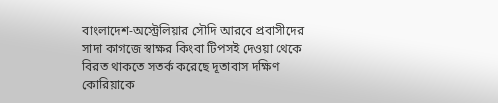বাংলাদেশ-অস্ট্রেলিয়ার সৌদি আরবে প্রবাসীদের সাদা কাগজে স্বাক্ষর কিংবা টিপসই দেওয়া থেকে বিরত থাকতে সতর্ক করেছে দূতাবাস দক্ষিণ কোরিয়াকে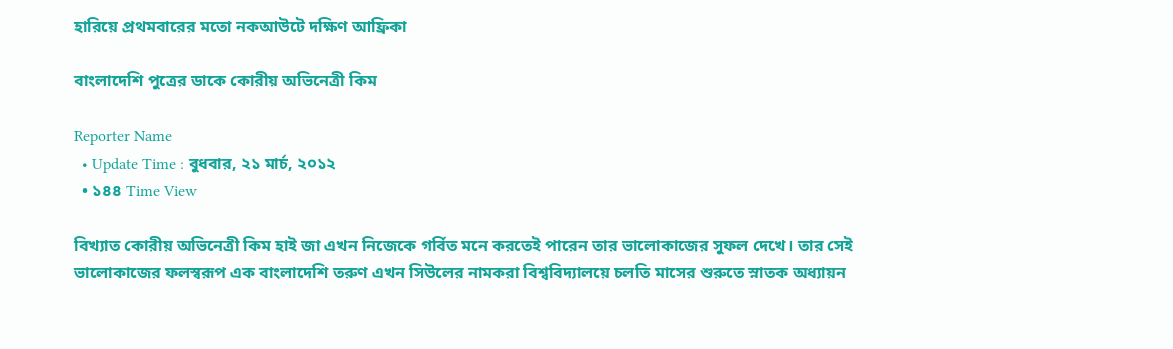হারিয়ে প্রথমবারের মতো নকআউটে দক্ষিণ আফ্রিকা

বাংলাদেশি পুত্রের ডাকে কোরীয় অভিনেত্রী কিম

Reporter Name
  • Update Time : বুধবার, ২১ মার্চ, ২০১২
  • ১৪৪ Time View

বিখ্যাত কোরীয় অভিনেত্রী কিম হাই জা এখন নিজেকে গর্বিত মনে করতেই পারেন তার ভালোকাজের সুফল দেখে। তার সেই ভালোকাজের ফলস্বরূপ এক বাংলাদেশি তরুণ এখন সিউলের নামকরা বিশ্ববিদ্যালয়ে চলতি মাসের শুরুতে স্নাতক অধ্যায়ন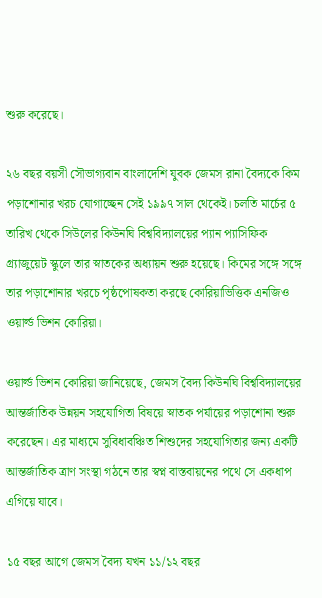শুরু করেছে।

২৬ বছর বয়সী সৌভাগ্যবান বাংলাদেশি যুবক জেমস রানা বৈদ্যকে কিম পড়াশোনার খরচ যোগাচ্ছেন সেই ১৯৯৭ সাল থেকেই। চলতি মার্চের ৫ তারিখ থেকে সিউলের কিউনঘি বিশ্ববিদ্যালয়ের প্যান প্যাসিফিক গ্র্যাজুয়েট স্কুলে তার স্নাতকের অধ্যায়ন শুরু হয়েছে। কিমের সঙ্গে সঙ্গে তার পড়াশোনার খরচে পৃষ্ঠপোষকতা করছে কোরিয়াভিত্তিক এনজিও ওয়ার্ল্ড ভিশন কোরিয়া।

ওয়ার্ল্ড ভিশন কোরিয়া জানিয়েছে, জেমস বৈদ্য কিউনঘি বিশ্ববিদ্যালয়ের আন্তর্জাতিক উন্নয়ন সহযোগিতা বিষয়ে স্নাতক পর্যায়ের পড়াশোনা শুরু করেছেন। এর মাধ্যমে সুবিধাবঞ্চিত শিশুদের সহযোগিতার জন্য একটি আন্তর্জাতিক ত্রাণ সংস্থা গঠনে তার স্বপ্ন বাস্তবায়নের পথে সে একধাপ এগিয়ে যাবে।

১৫ বছর আগে জেমস বৈদ্য যখন ১১/১২ বছর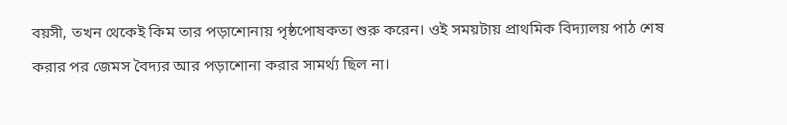বয়সী, তখন থেকেই কিম তার পড়াশোনায় পৃষ্ঠপোষকতা শুরু করেন। ওই সময়টায় প্রাথমিক বিদ্যালয় পাঠ শেষ করার পর জেমস বৈদ্যর আর পড়াশোনা করার সামর্থ্য ছিল না।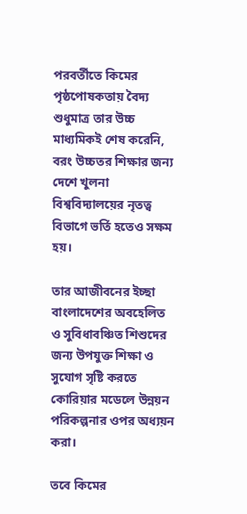পরবর্তীতে কিমের পৃষ্ঠপোষকতায় বৈদ্য শুধুমাত্র তার উচ্চ মাধ্যমিকই শেষ করেনি, বরং উচ্চতর শিক্ষার জন্য দেশে খুলনা বিশ্ববিদ্যালয়ের নৃতত্ব বিভাগে ভর্তি হতেও সক্ষম হয়।

তার আজীবনের ইচ্ছা বাংলাদেশের অবহেলিত ও সুবিধাবঞ্চিত শিশুদের জন্য উপযুক্ত শিক্ষা ও সুযোগ সৃষ্টি করতে কোরিয়ার মডেলে উন্নয়ন পরিকল্পনার ওপর অধ্যয়ন করা।

তবে কিমের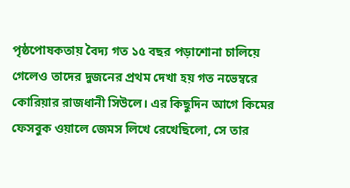পৃষ্ঠপোষকতায় বৈদ্য গত ১৫ বছর পড়াশোনা চালিয়ে গেলেও তাদের দুজনের প্রথম দেখা হয় গত নভেম্বরে কোরিয়ার রাজধানী সিউলে। এর কিছুদিন আগে কিমের ফেসবুক ওয়ালে জেমস লিখে রেখেছিলো, সে তার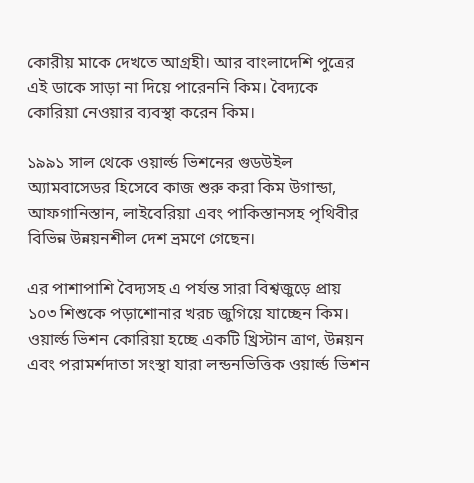কোরীয় মাকে দেখতে আগ্রহী। আর বাংলাদেশি পুত্রের এই ডাকে সাড়া না দিয়ে পারেননি কিম। বৈদ্যকে কোরিয়া নেওয়ার ব্যবস্থা করেন কিম।

১৯৯১ সাল থেকে ওয়ার্ল্ড ভিশনের গুডউইল অ্যামবাসেডর হিসেবে কাজ শুরু করা কিম উগান্ডা, আফগানিস্তান, লাইবেরিয়া এবং পাকিস্তানসহ পৃথিবীর বিভিন্ন উন্নয়নশীল দেশ ভ্রমণে গেছেন।

এর পাশাপাশি বৈদ্যসহ এ পর্যন্ত সারা বিশ্বজুড়ে প্রায় ১০৩ শিশুকে পড়াশোনার খরচ জুগিয়ে যাচ্ছেন কিম।
ওয়ার্ল্ড ভিশন কোরিয়া হচ্ছে একটি খ্রিস্টান ত্রাণ, উন্নয়ন এবং পরামর্শদাতা সংস্থা যারা লন্ডনভিত্তিক ওয়ার্ল্ড ভিশন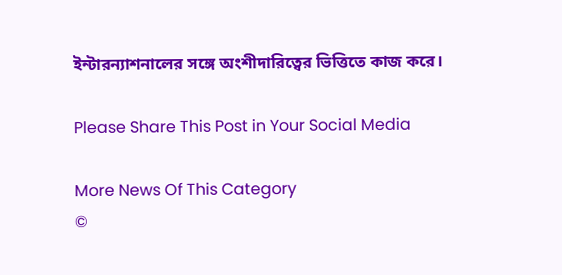ইন্টারন্যাশনালের সঙ্গে অংশীদারিত্বের ভিত্তিতে কাজ করে।

Please Share This Post in Your Social Media

More News Of This Category
©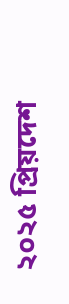২০২৫ প্রিয়দেশ